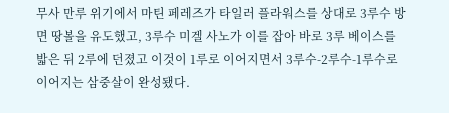무사 만루 위기에서 마틴 페레즈가 타일러 플라워스를 상대로 3루수 방면 땅볼을 유도했고, 3루수 미겔 사노가 이를 잡아 바로 3루 베이스를 밟은 뒤 2루에 던졌고 이것이 1루로 이어지면서 3루수-2루수-1루수로 이어지는 삼중살이 완성됐다.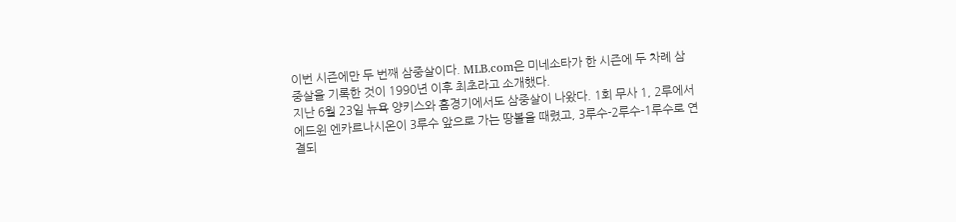이번 시즌에만 두 번째 삼중살이다. MLB.com은 미네소타가 한 시즌에 두 차례 삼중살을 기록한 것이 1990년 이후 최초라고 소개했다.
지난 6월 23일 뉴욕 양키스와 홈경기에서도 삼중살이 나왔다. 1회 무사 1, 2루에서 에드윈 엔카르나시온이 3루수 앞으로 가는 땅볼을 때렸고, 3루수-2루수-1루수로 연결되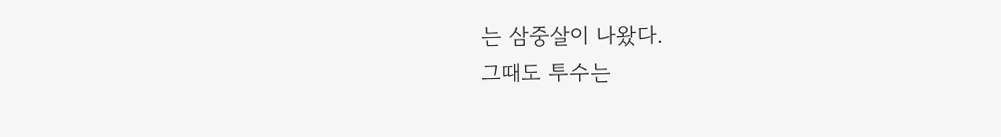는 삼중살이 나왔다.
그때도 투수는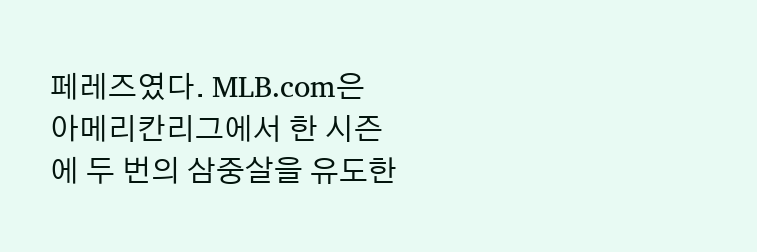페레즈였다. MLB.com은 아메리칸리그에서 한 시즌에 두 번의 삼중살을 유도한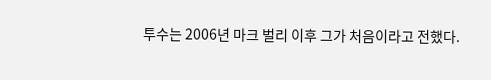투수는 2006년 마크 벌리 이후 그가 처음이라고 전했다.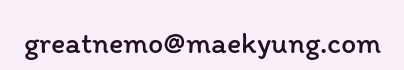greatnemo@maekyung.com